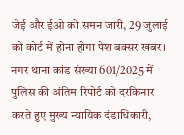जेई और ईओ को समन जारी, 29 जुलाई को कोर्ट में होना होगा पेश बक्सर खबर। नगर थाना कांड संख्या 601/2025 में पुलिस की अंतिम रिपोर्ट को दरकिनार करते हुए मुख्य न्यायिक दंडाधिकारी,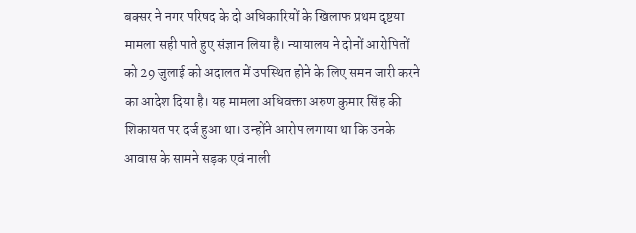बक्सर ने नगर परिषद के दो अधिकारियों के खिलाफ प्रथम दृष्टया मामला सही पाते हुए संज्ञान लिया है। न्यायालय ने दोनों आरोपितों को 29 जुलाई को अदालत में उपस्थित होने के लिए समन जारी करने का आदेश दिया है। यह मामला अधिवक्ता अरुण कुमार सिंह की शिकायत पर दर्ज हुआ था। उन्होंने आरोप लगाया था कि उनके आवास के सामने सड़क एवं नाली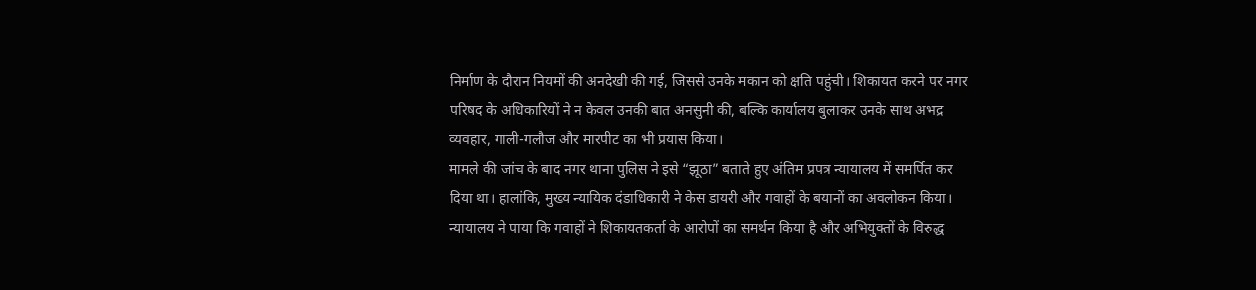निर्माण के दौरान नियमों की अनदेखी की गई, जिससे उनके मकान को क्षति पहुंची। शिकायत करने पर नगर परिषद के अधिकारियों ने न केवल उनकी बात अनसुनी की, बल्कि कार्यालय बुलाकर उनके साथ अभद्र व्यवहार, गाली-गलौज और मारपीट का भी प्रयास किया।
मामले की जांच के बाद नगर थाना पुलिस ने इसे “झूठा” बताते हुए अंतिम प्रपत्र न्यायालय में समर्पित कर दिया था। हालांकि, मुख्य न्यायिक दंडाधिकारी ने केस डायरी और गवाहों के बयानों का अवलोकन किया। न्यायालय ने पाया कि गवाहों ने शिकायतकर्ता के आरोपों का समर्थन किया है और अभियुक्तों के विरुद्ध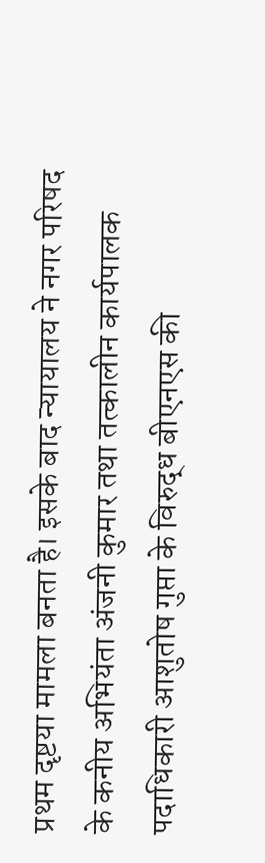प्रथम दृष्टया मामला बनता है। इसके बाद न्यायालय ने नगर परिषद के कनीय अभियंता अंजनी कुमार तथा तत्कालीन कार्यपालक पदाधिकारी आशुतोष गुप्ता के विरुद्ध बीएनएस की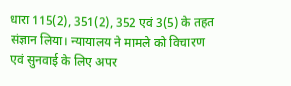धारा 115(2), 351(2), 352 एवं 3(5) के तहत संज्ञान लिया। न्यायालय ने मामले को विचारण एवं सुनवाई के लिए अपर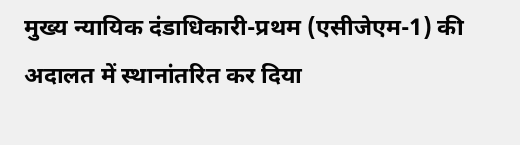मुख्य न्यायिक दंडाधिकारी-प्रथम (एसीजेएम-1) की अदालत में स्थानांतरित कर दिया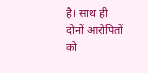है। साथ ही दोनों आरोपितों को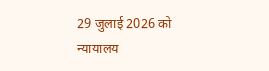29 जुलाई 2026 को न्यायालय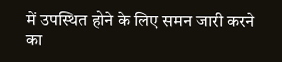में उपस्थित होने के लिए समन जारी करने का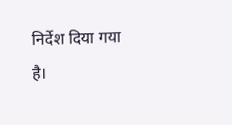निर्देश दिया गया है।